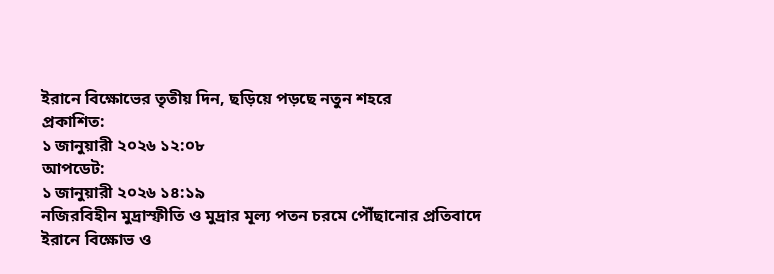ইরানে বিক্ষোভের তৃতীয় দিন, ছড়িয়ে পড়ছে নতুন শহরে
প্রকাশিত:
১ জানুয়ারী ২০২৬ ১২:০৮
আপডেট:
১ জানুয়ারী ২০২৬ ১৪:১৯
নজিরবিহীন মুদ্রাস্ফীতি ও মুদ্রার মূল্য পতন চরমে পৌঁছানোর প্রতিবাদে ইরানে বিক্ষোভ ও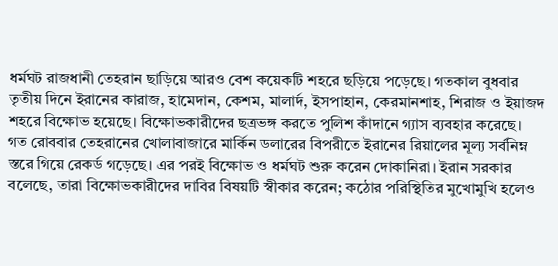ধর্মঘট রাজধানী তেহরান ছাড়িয়ে আরও বেশ কয়েকটি শহরে ছড়িয়ে পড়েছে। গতকাল বুধবার তৃতীয় দিনে ইরানের কারাজ, হামেদান, কেশম, মালার্দ, ইসপাহান, কেরমানশাহ, শিরাজ ও ইয়াজদ শহরে বিক্ষোভ হয়েছে। বিক্ষোভকারীদের ছত্রভঙ্গ করতে পুলিশ কাঁদানে গ্যাস ব্যবহার করেছে।
গত রোববার তেহরানের খোলাবাজারে মার্কিন ডলারের বিপরীতে ইরানের রিয়ালের মূল্য সর্বনিম্ন স্তরে গিয়ে রেকর্ড গড়েছে। এর পরই বিক্ষোভ ও ধর্মঘট শুরু করেন দোকানিরা। ইরান সরকার বলেছে, তারা বিক্ষোভকারীদের দাবির বিষয়টি স্বীকার করেন; কঠোর পরিস্থিতির মুখোমুখি হলেও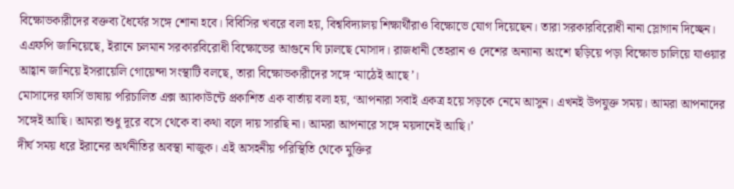বিক্ষোভকারীদের বক্তব্য ধৈর্যের সঙ্গে শোনা হবে। বিবিসির খবরে বলা হয়, বিশ্ববিদ্যালয় শিক্ষার্থীরাও বিক্ষোভে যোগ দিয়েছেন। তারা সরকারবিরোধী নানা স্লোগান দিচ্ছেন।
এএফপি জানিয়েছে, ইরানে চলমান সরকারবিরোধী বিক্ষোভের আগুনে ঘি ঢালছে মোসাদ। রাজধানী তেহরান ও দেশের অন্যান্য অংশে ছড়িয়ে পড়া বিক্ষোভ চালিয়ে যাওয়ার আহ্বান জানিয়ে ইসরায়েলি গোয়েন্দা সংস্থাটি বলছে, তারা বিক্ষোভকারীদের সঙ্গে ‘মাঠেই আছে’।
মোসাদের ফার্সি ভাষায় পরিচালিত এক্স অ্যাকাউন্টে প্রকাশিত এক বার্তায় বলা হয়, ‘আপনারা সবাই একত্র হয়ে সড়কে নেমে আসুন। এখনই উপযুক্ত সময়। আমরা আপনাদের সঙ্গেই আছি। আমরা শুধু দূরে বসে থেকে বা কথা বলে দায় সারছি না। আমরা আপনারে সঙ্গে ময়দানেই আছি।’
দীর্ঘ সময় ধরে ইরানের অর্থনীতির অবস্থা নাজুক। এই অসহনীয় পরিস্থিতি থেকে মুক্তির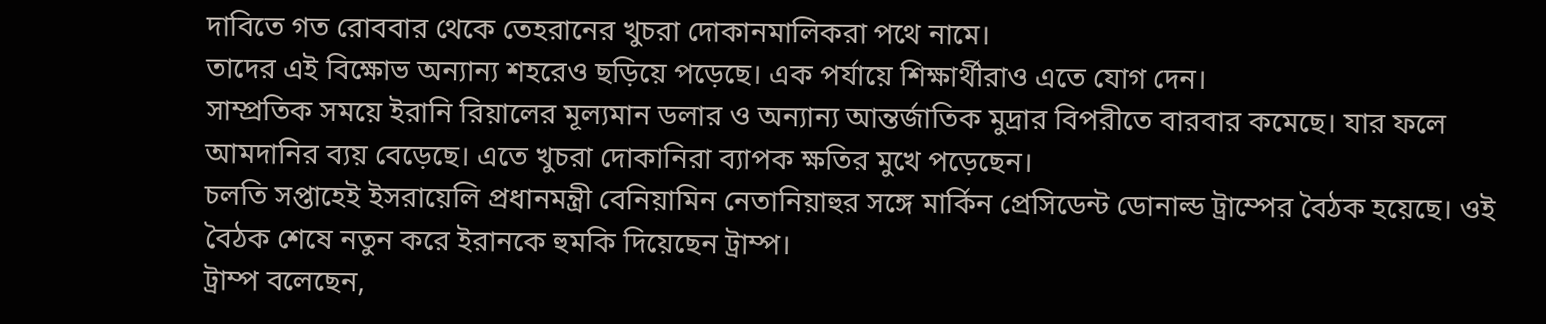দাবিতে গত রোববার থেকে তেহরানের খুচরা দোকানমালিকরা পথে নামে।
তাদের এই বিক্ষোভ অন্যান্য শহরেও ছড়িয়ে পড়েছে। এক পর্যায়ে শিক্ষার্থীরাও এতে যোগ দেন।
সাম্প্রতিক সময়ে ইরানি রিয়ালের মূল্যমান ডলার ও অন্যান্য আন্তর্জাতিক মুদ্রার বিপরীতে বারবার কমেছে। যার ফলে আমদানির ব্যয় বেড়েছে। এতে খুচরা দোকানিরা ব্যাপক ক্ষতির মুখে পড়েছেন।
চলতি সপ্তাহেই ইসরায়েলি প্রধানমন্ত্রী বেনিয়ামিন নেতানিয়াহুর সঙ্গে মার্কিন প্রেসিডেন্ট ডোনাল্ড ট্রাম্পের বৈঠক হয়েছে। ওই বৈঠক শেষে নতুন করে ইরানকে হুমকি দিয়েছেন ট্রাম্প।
ট্রাম্প বলেছেন,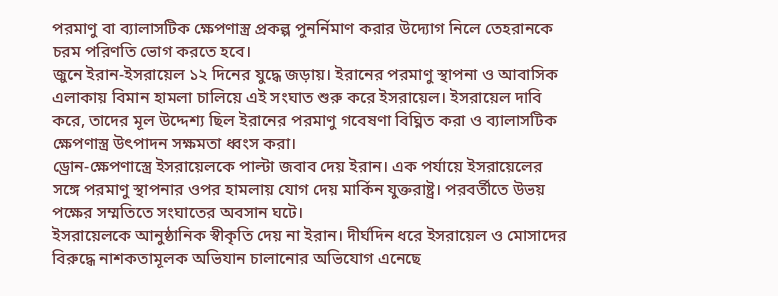পরমাণু বা ব্যালাসটিক ক্ষেপণাস্ত্র প্রকল্প পুনর্নিমাণ করার উদ্যোগ নিলে তেহরানকে চরম পরিণতি ভোগ করতে হবে।
জুনে ইরান-ইসরায়েল ১২ দিনের যুদ্ধে জড়ায়। ইরানের পরমাণু স্থাপনা ও আবাসিক এলাকায় বিমান হামলা চালিয়ে এই সংঘাত শুরু করে ইসরায়েল। ইসরায়েল দাবি করে, তাদের মূল উদ্দেশ্য ছিল ইরানের পরমাণু গবেষণা বিঘ্নিত করা ও ব্যালাসটিক ক্ষেপণাস্ত্র উৎপাদন সক্ষমতা ধ্বংস করা।
ড্রোন-ক্ষেপণাস্ত্রে ইসরায়েলকে পাল্টা জবাব দেয় ইরান। এক পর্যায়ে ইসরায়েলের সঙ্গে পরমাণু স্থাপনার ওপর হামলায় যোগ দেয় মার্কিন যুক্তরাষ্ট্র। পরবর্তীতে উভয় পক্ষের সম্মতিতে সংঘাতের অবসান ঘটে।
ইসরায়েলকে আনুষ্ঠানিক স্বীকৃতি দেয় না ইরান। দীর্ঘদিন ধরে ইসরায়েল ও মোসাদের বিরুদ্ধে নাশকতামূলক অভিযান চালানোর অভিযোগ এনেছে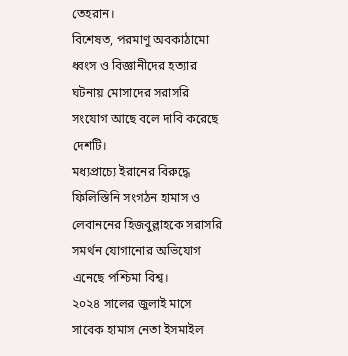তেহরান।
বিশেষত, পরমাণু অবকাঠামো ধ্বংস ও বিজ্ঞানীদের হত্যার ঘটনায় মোসাদের সরাসরি সংযোগ আছে বলে দাবি করেছে দেশটি।
মধ্যপ্রাচ্যে ইরানের বিরুদ্ধে ফিলিস্তিনি সংগঠন হামাস ও লেবাননের হিজবুল্লাহকে সরাসরি সমর্থন যোগানোর অভিযোগ এনেছে পশ্চিমা বিশ্ব।
২০২৪ সালের জুলাই মাসে সাবেক হামাস নেতা ইসমাইল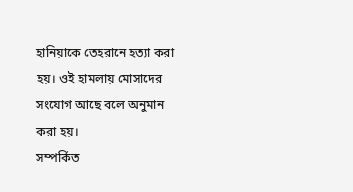হানিয়াকে তেহরানে হত্যা করা হয়। ওই হামলায় মোসাদের সংযোগ আছে বলে অনুমান করা হয়।
সম্পর্কিত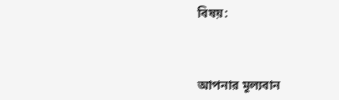বিষয়:



আপনার মূল্যবান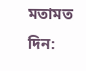মতামত দিন: